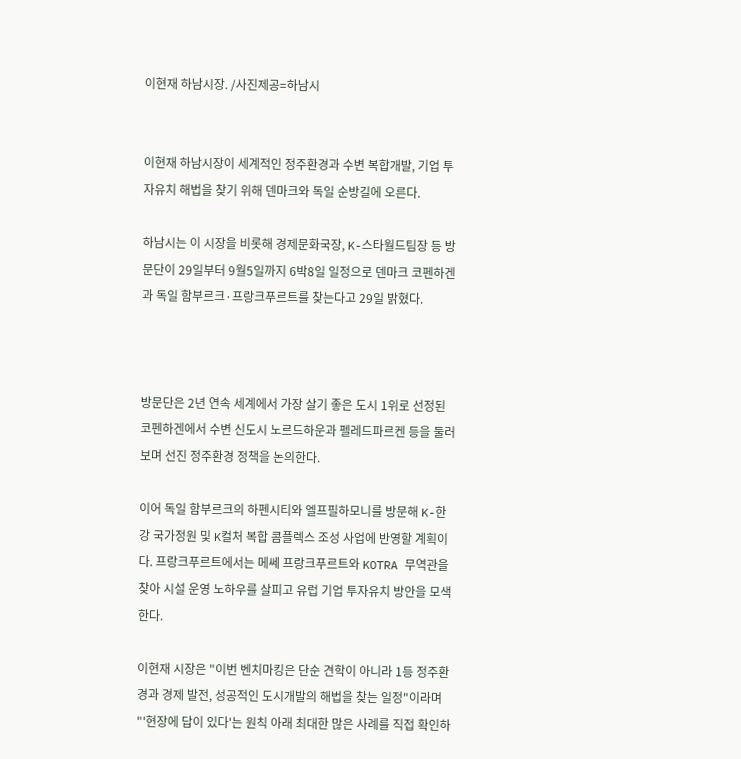이현재 하남시장. /사진제공=하남시


이현재 하남시장이 세계적인 정주환경과 수변 복합개발, 기업 투자유치 해법을 찾기 위해 덴마크와 독일 순방길에 오른다.

하남시는 이 시장을 비롯해 경제문화국장, K-스타월드팀장 등 방문단이 29일부터 9월5일까지 6박8일 일정으로 덴마크 코펜하겐과 독일 함부르크·프랑크푸르트를 찾는다고 29일 밝혔다.



방문단은 2년 연속 세계에서 가장 살기 좋은 도시 1위로 선정된 코펜하겐에서 수변 신도시 노르드하운과 펠레드파르켄 등을 둘러보며 선진 정주환경 정책을 논의한다.

이어 독일 함부르크의 하펜시티와 엘프필하모니를 방문해 K-한강 국가정원 및 K컬처 복합 콤플렉스 조성 사업에 반영할 계획이다. 프랑크푸르트에서는 메쎄 프랑크푸르트와 KOTRA 무역관을 찾아 시설 운영 노하우를 살피고 유럽 기업 투자유치 방안을 모색한다.

이현재 시장은 "이번 벤치마킹은 단순 견학이 아니라 1등 정주환경과 경제 발전, 성공적인 도시개발의 해법을 찾는 일정"이라며 "'현장에 답이 있다'는 원칙 아래 최대한 많은 사례를 직접 확인하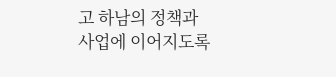고 하남의 정책과 사업에 이어지도록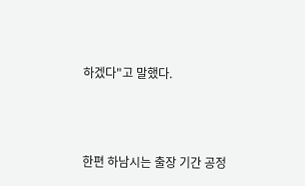하겠다"고 말했다.



한편 하남시는 출장 기간 공정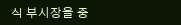식 부시장을 중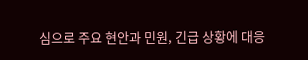심으로 주요 현안과 민원, 긴급 상황에 대응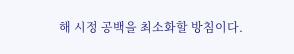해 시정 공백을 최소화할 방침이다.